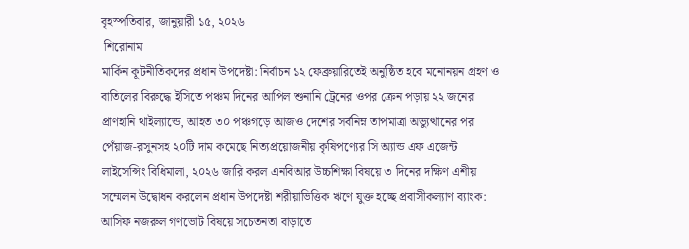বৃহস্পতিবার, জানুয়ারী ১৫, ২০২৬
 শিরোনাম
মার্কিন কূটনীতিকদের প্রধান উপদেষ্টা: নির্বাচন ১২ ফেব্রুয়ারিতেই অনুষ্ঠিত হবে মনোনয়ন গ্রহণ ও বাতিলের বিরুদ্ধে ইসিতে পঞ্চম দিনের আপিল শুনানি ট্রেনের ওপর ক্রেন পড়ায় ২২ জনের প্রাণহানি থাইল্যান্ডে, আহত ৩০ পঞ্চগড়ে আজও দেশের সর্বনিম্ন তাপমাত্রা অভ্যুত্থানের পর পেঁয়াজ-রসুনসহ ২০টি দাম কমেছে নিত্যপ্রয়োজনীয় কৃষিপণ্যের সি অ্যান্ড এফ এজেন্ট লাইসেন্সিং বিধিমালা, ২০২৬ জারি করল এনবিআর উচ্চশিক্ষা বিষয়ে ৩ দিনের দক্ষিণ এশীয় সম্মেলন উদ্বোধন করলেন প্রধান উপদেষ্টা শরীয়াভিত্তিক ঋণে যুক্ত হচ্ছে প্রবাসীকল্যাণ ব্যাংক: আসিফ নজরুল গণভোট বিষয়ে সচেতনতা বাড়াতে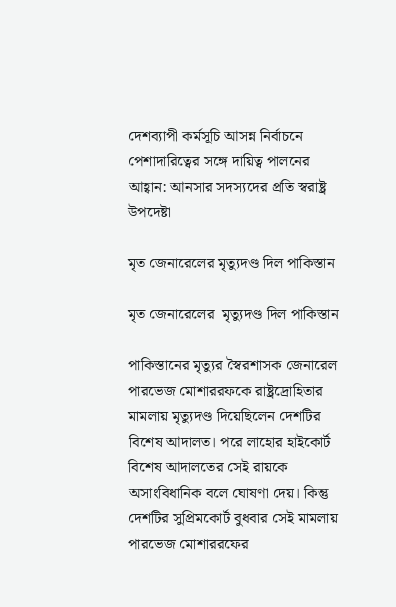দেশব্যাপী কর্মসূচি আসন্ন নির্বাচনে পেশাদারিত্বের সঙ্গে দায়িত্ব পালনের আহ্বান: আনসার সদস্যদের প্রতি স্বরাষ্ট্র উপদেষ্টা

মৃত জেনারেলের মৃত্যুদণ্ড দিল পাকিস্তান

মৃত জেনারেলের  মৃত্যুদণ্ড দিল পাকিস্তান

পাকিস্তানের মৃত্যুর স্বৈরশাসক জেনারেল পারভেজ মোশাররফকে রাষ্ট্রদ্রোহিতার মামলায় মৃত্যুদণ্ড দিয়েছিলেন দেশটির বিশেষ আদালত। পরে লাহোর হাইকোর্ট বিশেষ আদালতের সেই রায়কে অসাংবিধানিক বলে ঘোষণা দেয়। কিন্তু দেশটির সুপ্রিমকোর্ট বুধবার সেই মামলায় পারভেজ মোশাররফের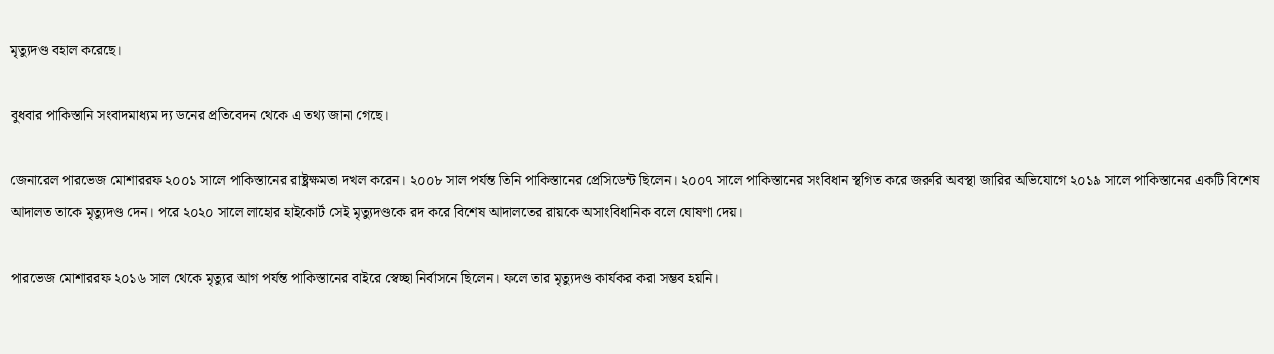মৃত্যুদণ্ড বহাল করেছে।

বুধবার পাকিস্তানি সংবাদমাধ্যম দ্য ডনের প্রতিবেদন থেকে এ তথ্য জানা গেছে।

জেনারেল পারভেজ মোশাররফ ২০০১ সালে পাকিস্তানের রাষ্ট্রক্ষমতা দখল করেন। ২০০৮ সাল পর্যন্ত তিনি পাকিস্তানের প্রেসিডেন্ট ছিলেন। ২০০৭ সালে পাকিস্তানের সংবিধান স্থগিত করে জরুরি অবস্থা জারির অভিযোগে ২০১৯ সালে পাকিস্তানের একটি বিশেষ আদালত তাকে মৃত্যুদণ্ড দেন। পরে ২০২০ সালে লাহোর হাইকোর্ট সেই মৃত্যুদণ্ডকে রদ করে বিশেষ আদালতের রায়কে অসাংবিধানিক বলে ঘোষণা দেয়।

পারভেজ মোশাররফ ২০১৬ সাল থেকে মৃত্যুর আগ পর্যন্ত পাকিস্তানের বাইরে স্বেচ্ছা নির্বাসনে ছিলেন। ফলে তার মৃত্যুদণ্ড কার্যকর করা সম্ভব হয়নি।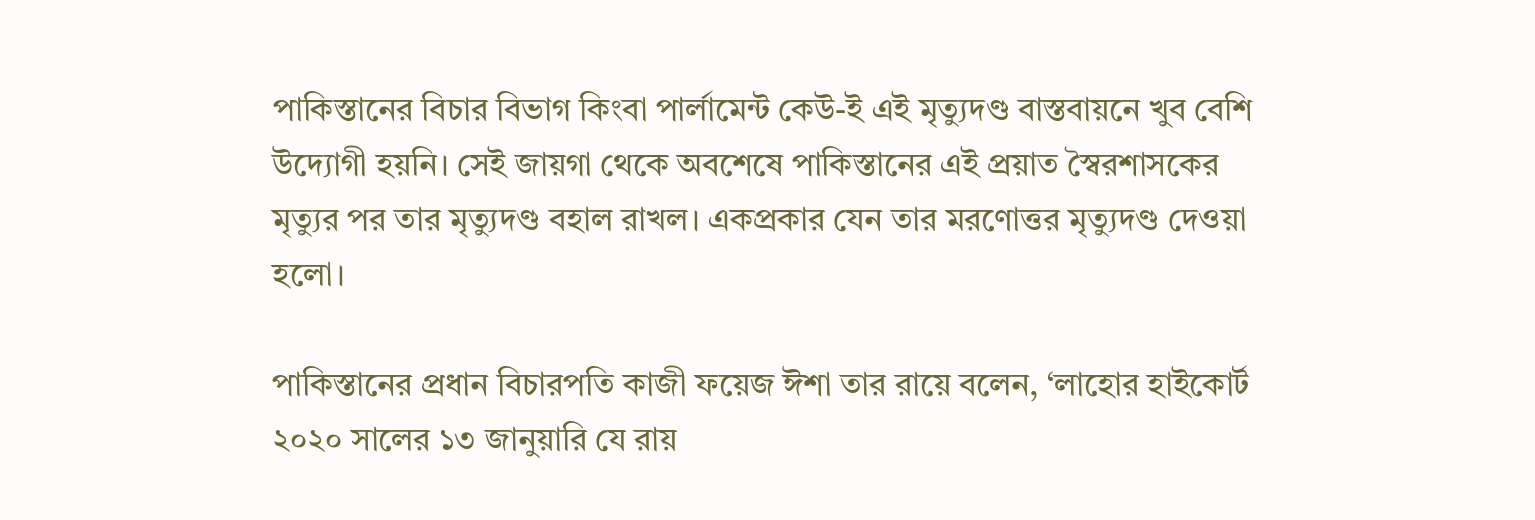পাকিস্তানের বিচার বিভাগ কিংবা পার্লামেন্ট কেউ-ই এই মৃত্যুদণ্ড বাস্তবায়নে খুব বেশি উদ্যোগী হয়নি। সেই জায়গা থেকে অবশেষে পাকিস্তানের এই প্রয়াত স্বৈরশাসকের মৃত্যুর পর তার মৃত্যুদণ্ড বহাল রাখল। একপ্রকার যেন তার মরণোত্তর মৃত্যুদণ্ড দেওয়া হলো।

পাকিস্তানের প্রধান বিচারপতি কাজী ফয়েজ ঈশা তার রায়ে বলেন, ‘লাহোর হাইকোর্ট ২০২০ সালের ১৩ জানুয়ারি যে রায়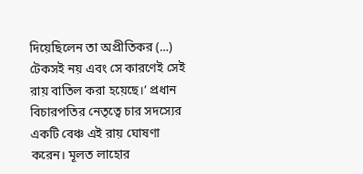দিয়েছিলেন তা অপ্রীতিকর (...) টেকসই নয় এবং সে কারণেই সেই রায় বাতিল করা হয়েছে।’ প্রধান বিচারপতির নেতৃত্বে চার সদস্যের একটি বেঞ্চ এই রায় ঘোষণা করেন। মূলত লাহোর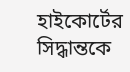হাইকোর্টের সিদ্ধান্তকে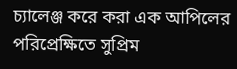চ্যালেঞ্জ করে করা এক আপিলের পরিপ্রেক্ষিতে সুপ্রিম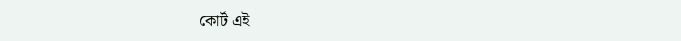কোর্ট এই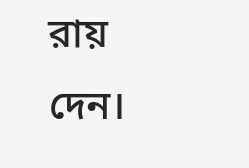রায় দেন।